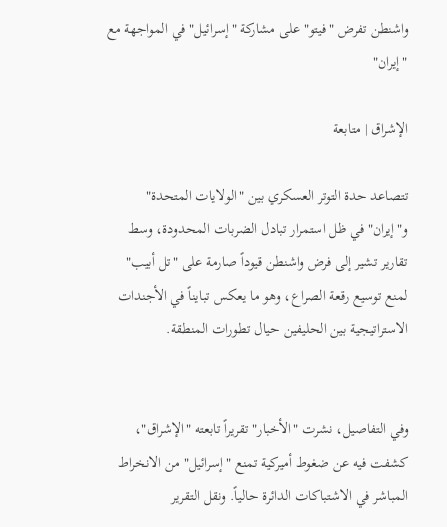واشنطن تفرض "فيتو" على مشاركة "إسرائيل" في المواجهة مع "إيران"

الإشراق | متابعة

تتصاعد حدة التوتر العسكري بين "الولايات المتحدة" و"إيران" في ظل استمرار تبادل الضربات المحدودة، وسط تقارير تشير إلى فرض واشنطن قيوداً صارمة على "تل أبيب" لمنع توسيع رقعة الصراع، وهو ما يعكس تبايناً في الأجندات الاستراتيجية بين الحليفين حيال تطورات المنطقة.


وفي التفاصيل، نشرت "الأخبار" تقريراً تابعته "الإشراق"، كشفت فيه عن ضغوط أميركية تمنع "إسرائيل" من الانخراط المباشر في الاشتباكات الدائرة حالياً. ونقل التقرير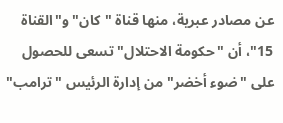عن مصادر عبرية، منها قناة "كان" و"القناة 15"، أن "حكومة الاحتلال" تسعى للحصول على "ضوء أخضر" من إدارة الرئيس "ترامب"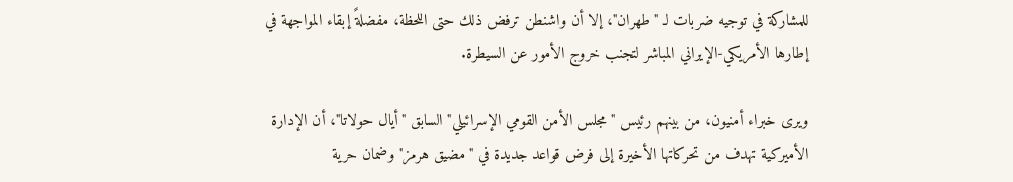للمشاركة في توجيه ضربات لـ "طهران"، إلا أن واشنطن ترفض ذلك حتى اللحظة، مفضلةً إبقاء المواجهة في إطارها الأمريكي-الإيراني المباشر لتجنب خروج الأمور عن السيطرة.

ويرى خبراء أمنيون، من بينهم رئيس "مجلس الأمن القومي الإسرائيلي" السابق "أيال حولاتا"، أن الإدارة الأميركية تهدف من تحركاتها الأخيرة إلى فرض قواعد جديدة في "مضيق هرمز" وضمان حرية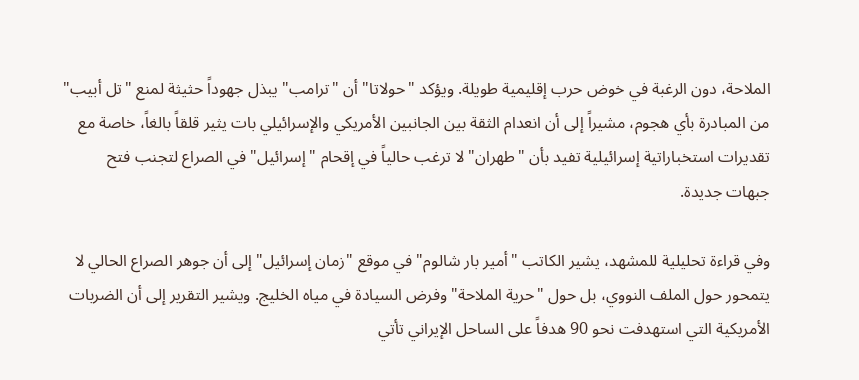الملاحة، دون الرغبة في خوض حرب إقليمية طويلة. ويؤكد "حولاتا" أن "ترامب" يبذل جهوداً حثيثة لمنع "تل أبيب" من المبادرة بأي هجوم، مشيراً إلى أن انعدام الثقة بين الجانبين الأمريكي والإسرائيلي بات يثير قلقاً بالغاً، خاصة مع تقديرات استخباراتية إسرائيلية تفيد بأن "طهران" لا ترغب حالياً في إقحام "إسرائيل" في الصراع لتجنب فتح جبهات جديدة.

وفي قراءة تحليلية للمشهد، يشير الكاتب "أمير بار شالوم" في موقع "زمان إسرائيل" إلى أن جوهر الصراع الحالي لا يتمحور حول الملف النووي، بل حول "حرية الملاحة" وفرض السيادة في مياه الخليج. ويشير التقرير إلى أن الضربات الأمريكية التي استهدفت نحو 90 هدفاً على الساحل الإيراني تأتي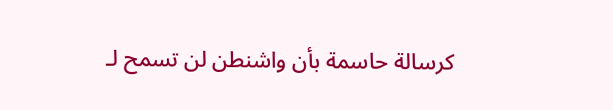كرسالة حاسمة بأن واشنطن لن تسمح لـ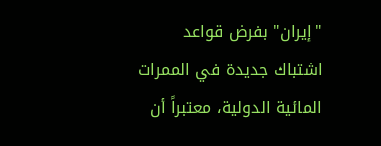"إيران" بفرض قواعد اشتباك جديدة في الممرات المائية الدولية، معتبراً أن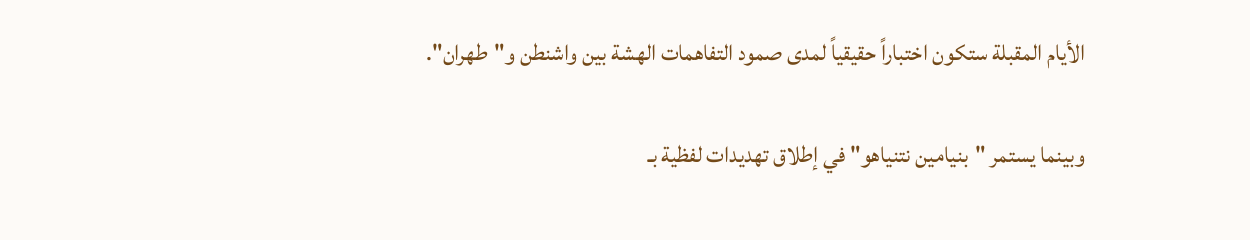الأيام المقبلة ستكون اختباراً حقيقياً لمدى صمود التفاهمات الهشة بين واشنطن و"طهران".

وبينما يستمر "بنيامين نتنياهو" في إطلاق تهديدات لفظية بـ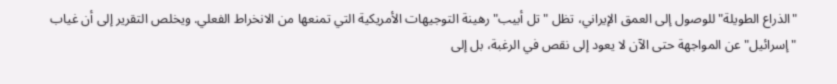"الذراع الطويلة" للوصول إلى العمق الإيراني، تظل "تل أبيب" رهينة التوجيهات الأمريكية التي تمنعها من الانخراط الفعلي. ويخلص التقرير إلى أن غياب "إسرائيل" عن المواجهة حتى الآن لا يعود إلى نقص في الرغبة، بل إلى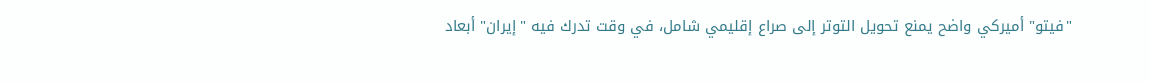"فيتو" أميركي واضح يمنع تحويل التوتر إلى صراع إقليمي شامل، في وقت تدرك فيه "إيران" أبعاد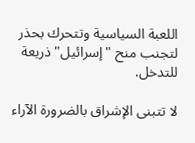اللعبة السياسية وتتحرك بحذر لتجنب منح "إسرائيل" ذريعة للتدخل.

لا تتبنى الإشراق بالضرورة الآراء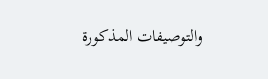والتوصيفات المذكورة